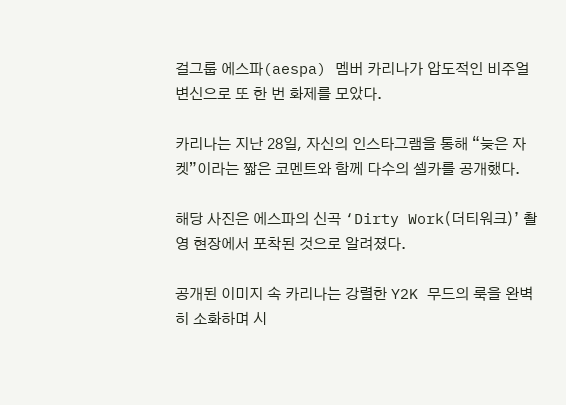걸그룹 에스파(aespa) 멤버 카리나가 압도적인 비주얼 변신으로 또 한 번 화제를 모았다.

카리나는 지난 28일, 자신의 인스타그램을 통해 “늦은 자켓”이라는 짧은 코멘트와 함께 다수의 셀카를 공개했다.

해당 사진은 에스파의 신곡 ‘Dirty Work(더티워크)’ 촬영 현장에서 포착된 것으로 알려졌다.

공개된 이미지 속 카리나는 강렬한 Y2K 무드의 룩을 완벽히 소화하며 시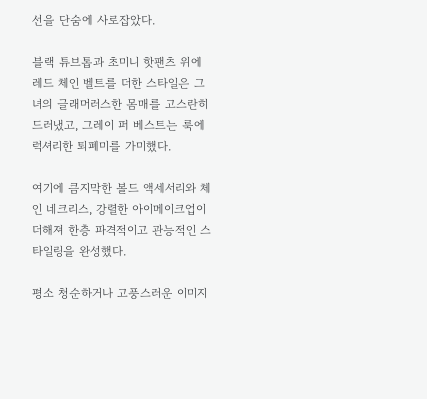선을 단숨에 사로잡았다.

블랙 튜브톱과 초미니 핫팬츠 위에 레드 체인 벨트를 더한 스타일은 그녀의 글래머러스한 몸매를 고스란히 드러냈고, 그레이 퍼 베스트는 룩에 럭셔리한 퇴폐미를 가미했다.

여기에 큼지막한 볼드 액세서리와 체인 네크리스, 강렬한 아이메이크업이 더해져 한층 파격적이고 관능적인 스타일링을 완성했다.

평소 청순하거나 고풍스러운 이미지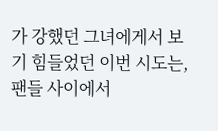가 강했던 그녀에게서 보기 힘들었던 이번 시도는, 팬들 사이에서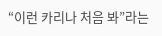“이런 카리나 처음 봐”라는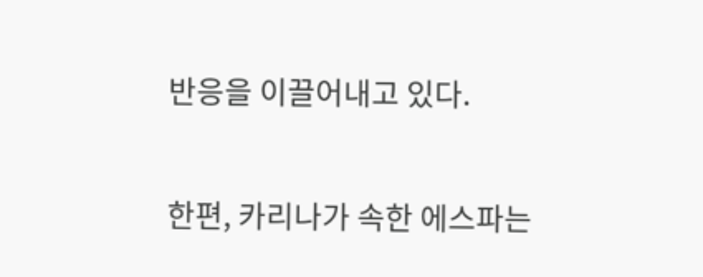반응을 이끌어내고 있다.

한편, 카리나가 속한 에스파는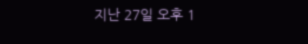지난 27일 오후 1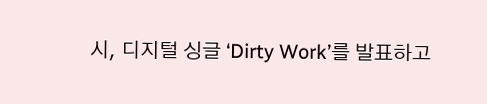시, 디지털 싱글 ‘Dirty Work’를 발표하고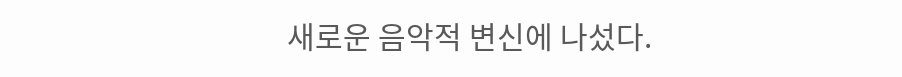새로운 음악적 변신에 나섰다.